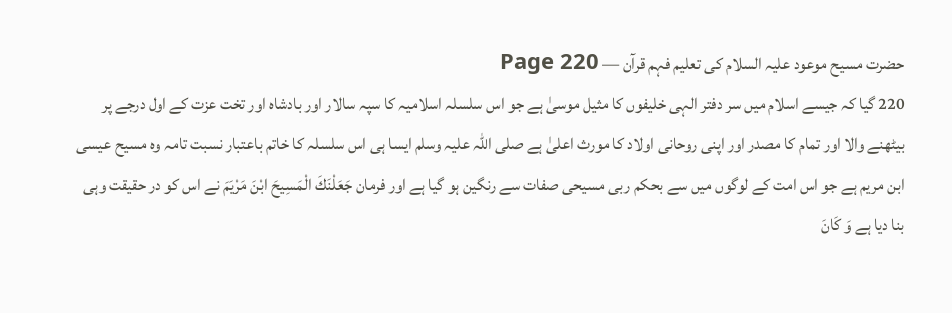حضرت مسیح موعود علیہ السلام کی تعلیم فہم قرآن — Page 220
220 گیا کہ جیسے اسلام میں سر دفتر الہی خلیفوں کا مثیل موسیٰ ہے جو اس سلسلہ اسلامیہ کا سپہ سالار اور بادشاہ اور تخت عزت کے اول درجے پر بیٹھنے والا اور تمام کا مصدر اور اپنی روحانی اولاد کا مورث اعلیٰ ہے صلی اللہ علیہ وسلم ایسا ہی اس سلسلہ کا خاتم باعتبار نسبت تامہ وہ مسیح عیسی ابن مریم ہے جو اس امت کے لوگوں میں سے بحکم ربی مسیحی صفات سے رنگین ہو گیا ہے اور فرمان جَعَلْنَكَ الْمَسِيحَ ابْنَ مَرْيَمَ نے اس کو در حقیقت وہی بنا دیا ہے وَ كَانَ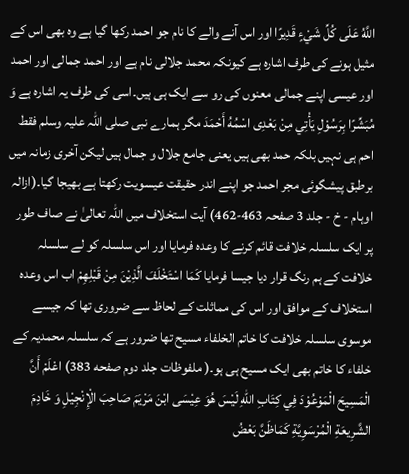اللَّهُ عَلَى كُلِّ شَيْءٍ قَدِيرًا اور اس آنے والے کا نام جو احمد رکھا گیا ہے وہ بھی اس کے مثیل ہونے کی طرف اشارہ ہے کیونکہ محمد جلالی نام ہے اور احمد جمالی اور احمد اور عیسی اپنے جمالی معنوں کی رو سے ایک ہی ہیں۔اسی کی طرف یہ اشارہ ہے وَ مُبَشِّرًا بِرَسُوْلِ يَأْتِي مِنْ بَعْدِى اسْمُهُ أَحْمَدَ مگر ہمارے نبی صلی اللہ علیہ وسلم فقط احم ہی نہیں بلکہ حمد بھی ہیں یعنی جامع جلال و جمال ہیں لیکن آخری زمانہ میں برطبق پیشگوئی مجر احمد جو اپنے اندر حقیقت عیسویت رکھتا ہے بھیجا گیا۔(ازالہ اوہام - خ - جلد 3 صفحہ 463-462) آیت استخلاف میں اللہ تعالیٰ نے صاف طور پر ایک سلسلہ خلافت قائم کرنے کا وعدہ فرمایا اور اس سلسلہ کو لے سلسلہ خلافت کے ہم رنگ قرار دیا جیسا فرمایا كَمَا اسْتَخْلَفَ الَّذِيْنَ مِنْ قَبْلِهِمْ اب اس وعدہ استخلاف کے موافق اور اس کی مماثلت کے لحاظ سے ضروری تھا کہ جیسے موسوی سلسلہ خلافت کا خاتم الخلفاء مسیح تھا ضرور ہے کہ سلسلہ محمدیہ کے خلفاء کا خاتم بھی ایک مسیح ہی ہو۔( ملفوظات جلد دوم صفحه 383) اعْلَمْ أَنَّ الْمَسِيحَ الْمَوْعُوْدَ فِي كِتَابِ اللهِ لَيْسَ هُوَ عِيْسَى ابْنَ مَرْيَمَ صَاحِبَ الْإِنْجِيْلِ وَ خَادِمَ الشَّرِيعَةِ الْمُرْسَوِيَّةِ كَمَاظَنَّ بَعْضُ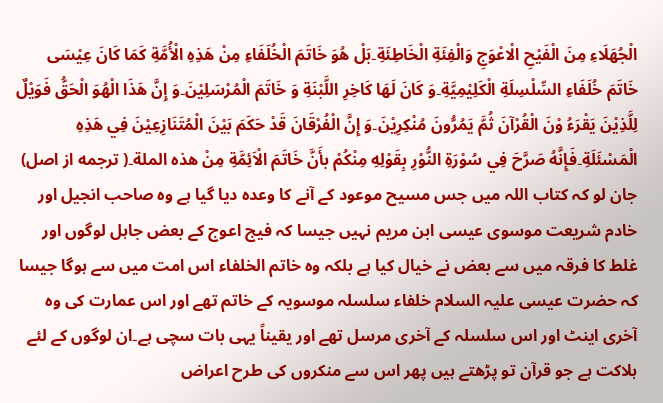الْجُهَلَاءِ مِنَ الْفَيْحِ الْاعْوَجِ وَالْفِئَةِ الْخَاطِئَةِ۔بَلْ هُوَ خَاتَمَ الْخُلَفَاءِ مِنْ هَذِهِ الْأُمَّةِ كَمَا كَانَ عِيْسَى خَاتَمَ خُلَفَاءِ السِّلْسِلَةِ الْكَلِيْمِيَّةِ۔وَ كَانَ لَهَا كَاخِرِ اللَّبْنَةِ وَ خَاتَمَ الْمُرْسَلِيْنَ۔وَ إِنَّ هَذَا الْهُوَ الْحَقُّ فَوَيْلٌ لِلَّذِيْنَ يَقْرَءُ وْنَ الْقُرْآنَ ثُمَّ يَمُرُّونَ مُنْكِرِيْنَ۔وَ إِنَّ الْفُرْقَانَ قَدْ حَكَمَ بَيْنَ الْمُتَنَازِعِيْنَ فِي هَذِهِ الْمَسْئَلَةِ۔فَإِنَّهُ صَرَّحَ فِي سُوْرَةِ النُّوْرِ بِقَوْلِهِ مِنْكُمْ بأَنَّ خَاتَمَ الْاَئِمَّةِ مِنْ هذه الملة۔( ترجمه از اصل) جان لو کہ کتاب اللہ میں جس مسیح موعود کے آنے کا وعدہ دیا گیا ہے وہ صاحب انجیل اور خادم شریعت موسوی عیسی ابن مریم نہیں جیسا کہ فیج اعوج کے بعض جاہل لوگوں اور غلط کا فرقہ میں سے بعض نے خیال کیا ہے بلکہ وہ خاتم الخلفاء اس امت میں سے ہوگا جیسا کہ حضرت عیسی علیہ السلام خلفاء سلسلہ موسویہ کے خاتم تھے اور اس عمارت کی وہ آخری اینٹ اور اس سلسلہ کے آخری مرسل تھے اور یقیناً یہی بات سچی ہے۔ان لوگوں کے لئے ہلاکت ہے جو قرآن تو پڑھتے ہیں پھر اس سے منکروں کی طرح اعراض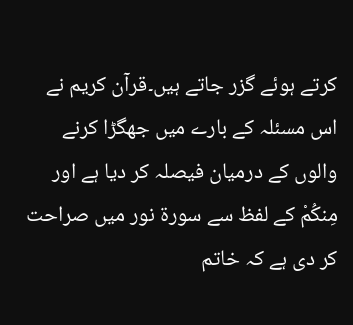کرتے ہوئے گزر جاتے ہیں۔قرآن کریم نے اس مسئلہ کے بارے میں جھگڑا کرنے والوں کے درمیان فیصلہ کر دیا ہے اور مِنكُمْ کے لفظ سے سورۃ نور میں صراحت کر دی ہے کہ خاتم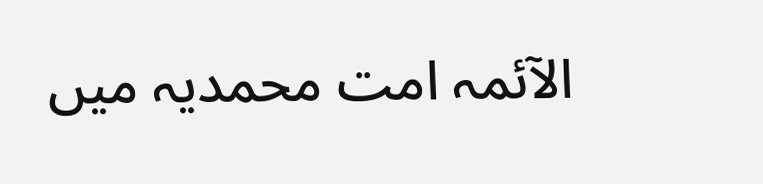الآئمہ امت محمدیہ میں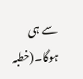سے ہی ہوگا۔(خطبہ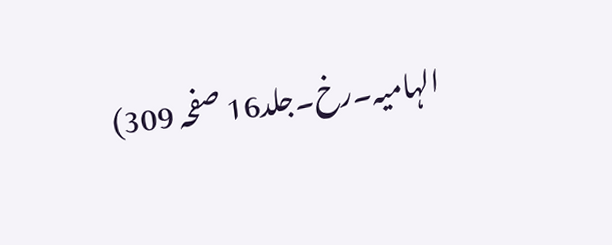الہامیہ۔رخ۔جلد16 صفحہ 309)